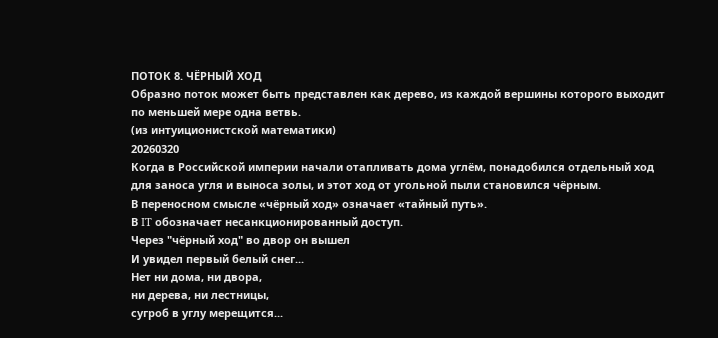ПОТОК 8. ЧЁРНЫЙ ХОД
Образно поток может быть представлен как дерево, из каждой вершины которого выходит по меньшей мере одна ветвь.
(из интуиционистской математики)
20260320
Когда в Российской империи начали отапливать дома углём, понадобился отдельный ход для заноса угля и выноса золы, и этот ход от угольной пыли становился чёрным.
В переносном смысле «чёрный ход» означает «тайный путь».
В IT обозначает несанкционированный доступ.
Через "чёрный ход" во двор он вышел
И увидел первый белый снег...
Нет ни дома, ни двора,
ни дерева, ни лестницы,
сугроб в углу мерещится...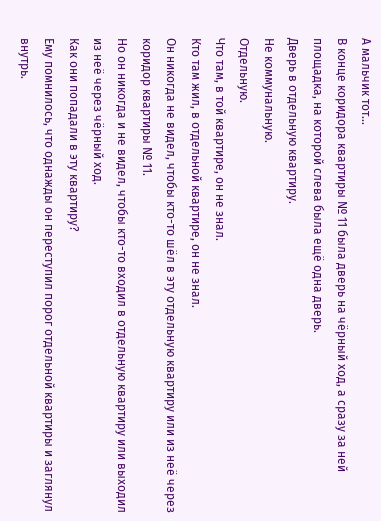А мальчик тот...
В конце коридора квартиры № 11 была дверь на чёрный ход, а сразу за ней площадка, на которой слева была ещё одна дверь.
Дверь в отдельную квартиру.
Не коммунальную.
Отдельную.
Что там, в той квартире, он не знал.
Кто там жил, в отдельной квартире, он не знал.
Он никогда не видел, чтобы кто-то шёл в эту отдельную квартиру или из неё через коридор квартиры № 11.
Но он никогда и не видел, чтобы кто-то входил в отдельную квартиру или выходил из неё через чёрный ход.
Как они попадали в эту квартиру?
Ему помнилось, что однажды он переступил порог отдельной квартиры и заглянул внутрь.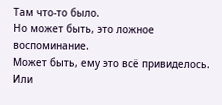Там что-то было.
Но может быть, это ложное воспоминание.
Может быть, ему это всё привиделось.
Или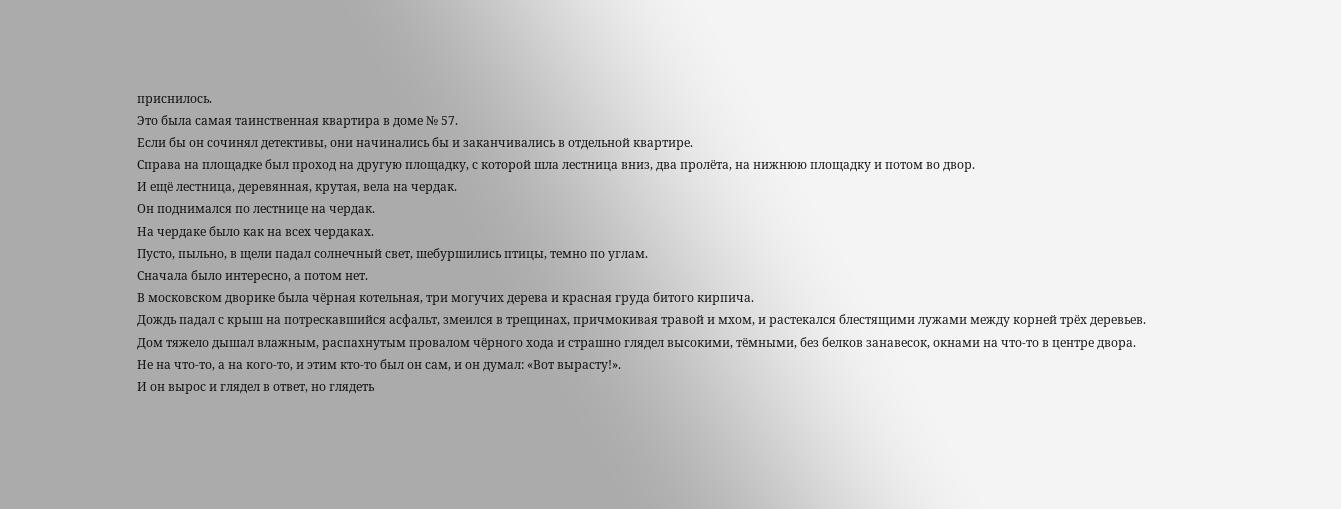приснилось.
Это была самая таинственная квартира в доме № 57.
Если бы он сочинял детективы, они начинались бы и заканчивались в отдельной квартире.
Справа на площадке был проход на другую площадку, с которой шла лестница вниз, два пролёта, на нижнюю площадку и потом во двор.
И ещё лестница, деревянная, крутая, вела на чердак.
Он поднимался по лестнице на чердак.
На чердаке было как на всех чердаках.
Пусто, пыльно, в щели падал солнечный свет, шебуршились птицы, темно по углам.
Сначала было интересно, а потом нет.
В московском дворике была чёрная котельная, три могучих дерева и красная груда битого кирпича.
Дождь падал с крыш на потрескавшийся асфальт, змеился в трещинах, причмокивая травой и мхом, и растекался блестящими лужами между корней трёх деревьев.
Дом тяжело дышал влажным, распахнутым провалом чёрного хода и страшно глядел высокими, тёмными, без белков занавесок, окнами на что-то в центре двора.
Не на что-то, а на кого-то, и этим кто-то был он сам, и он думал: «Вот вырасту!».
И он вырос и глядел в ответ, но глядеть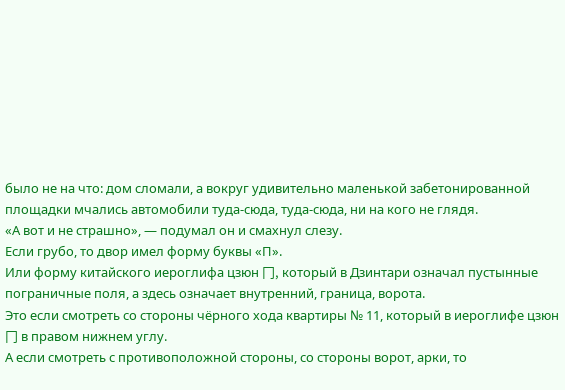было не на что: дом сломали, а вокруг удивительно маленькой забетонированной площадки мчались автомобили туда-сюда, туда-сюда, ни на кого не глядя.
«А вот и не страшно», — подумал он и смахнул слезу.
Если грубо, то двор имел форму буквы «П».
Или форму китайского иероглифа цзюн 冂, который в Дзинтари означал пустынные пограничные поля, а здесь означает внутренний, граница, ворота.
Это если смотреть со стороны чёрного хода квартиры № 11, который в иероглифе цзюн 冂 в правом нижнем углу.
А если смотреть с противоположной стороны, со стороны ворот, арки, то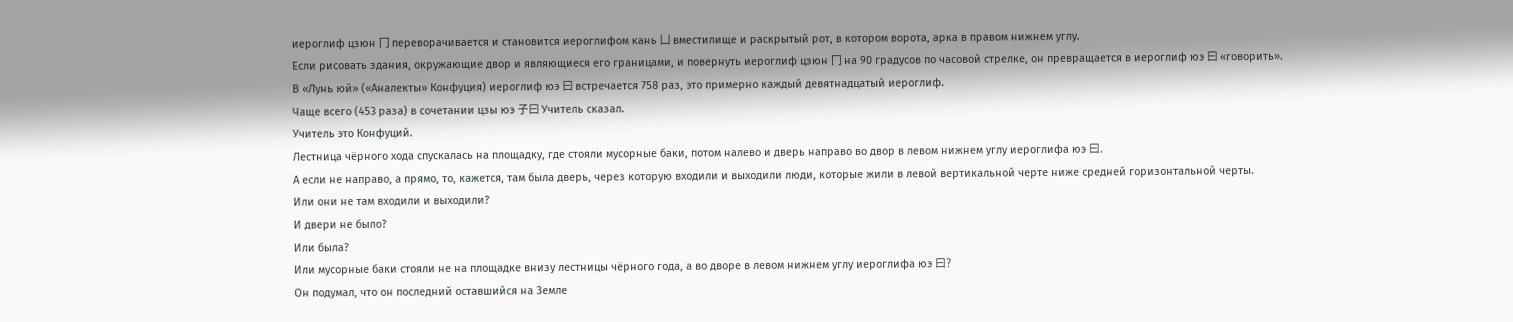иероглиф цзюн 冂 переворачивается и становится иероглифом кань 凵 вместилище и раскрытый рот, в котором ворота, арка в правом нижнем углу.
Если рисовать здания, окружающие двор и являющиеся его границами, и повернуть иероглиф цзюн 冂 на 90 градусов по часовой стрелке, он превращается в иероглиф юэ 曰 «говорить».
В «Лунь юй» («Аналекты» Конфуция) иероглиф юэ 曰 встречается 758 раз, это примерно каждый девятнадцатый иероглиф.
Чаще всего (453 раза) в сочетании цзы юэ 子曰 Учитель сказал.
Учитель это Конфуций.
Лестница чёрного хода спускалась на площадку, где стояли мусорные баки, потом налево и дверь направо во двор в левом нижнем углу иероглифа юэ 曰.
А если не направо, а прямо, то, кажется, там была дверь, через которую входили и выходили люди, которые жили в левой вертикальной черте ниже средней горизонтальной черты.
Или они не там входили и выходили?
И двери не было?
Или была?
Или мусорные баки стояли не на площадке внизу лестницы чёрного года, а во дворе в левом нижнем углу иероглифа юэ 曰?
Он подумал, что он последний оставшийся на Земле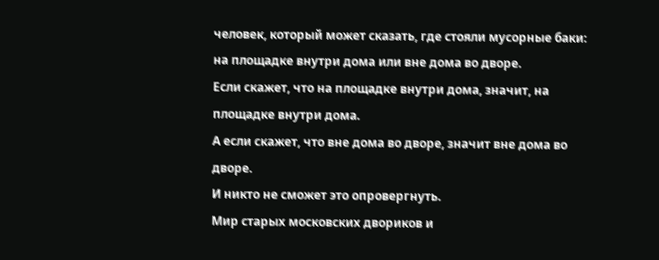человек, который может сказать, где стояли мусорные баки: на площадке внутри дома или вне дома во дворе.
Если скажет, что на площадке внутри дома, значит, на площадке внутри дома.
А если скажет, что вне дома во дворе, значит вне дома во дворе.
И никто не сможет это опровергнуть.
Мир старых московских двориков и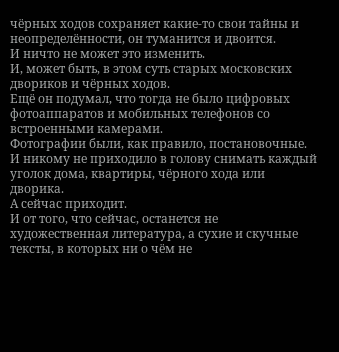чёрных ходов сохраняет какие-то свои тайны и неопределённости, он туманится и двоится.
И ничто не может это изменить.
И, может быть, в этом суть старых московских двориков и чёрных ходов.
Ещё он подумал, что тогда не было цифровых фотоаппаратов и мобильных телефонов со встроенными камерами.
Фотографии были, как правило, постановочные.
И никому не приходило в голову снимать каждый уголок дома, квартиры, чёрного хода или дворика.
А сейчас приходит.
И от того, что сейчас, останется не художественная литература, а сухие и скучные тексты, в которых ни о чём не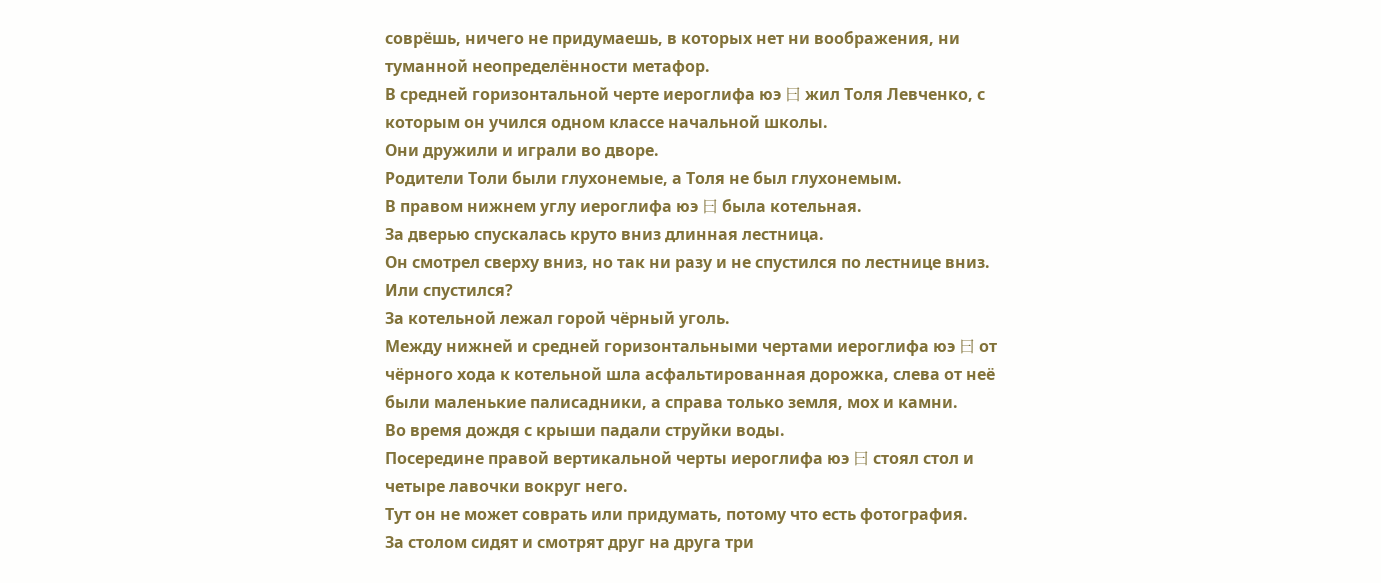соврёшь, ничего не придумаешь, в которых нет ни воображения, ни туманной неопределённости метафор.
В средней горизонтальной черте иероглифа юэ 曰 жил Толя Левченко, с которым он учился одном классе начальной школы.
Они дружили и играли во дворе.
Родители Толи были глухонемые, а Толя не был глухонемым.
В правом нижнем углу иероглифа юэ 曰 была котельная.
За дверью спускалась круто вниз длинная лестница.
Он смотрел сверху вниз, но так ни разу и не спустился по лестнице вниз.
Или спустился?
За котельной лежал горой чёрный уголь.
Между нижней и средней горизонтальными чертами иероглифа юэ 曰 от чёрного хода к котельной шла асфальтированная дорожка, слева от неё были маленькие палисадники, а справа только земля, мох и камни.
Во время дождя с крыши падали струйки воды.
Посередине правой вертикальной черты иероглифа юэ 曰 стоял стол и четыре лавочки вокруг него.
Тут он не может соврать или придумать, потому что есть фотография.
За столом сидят и смотрят друг на друга три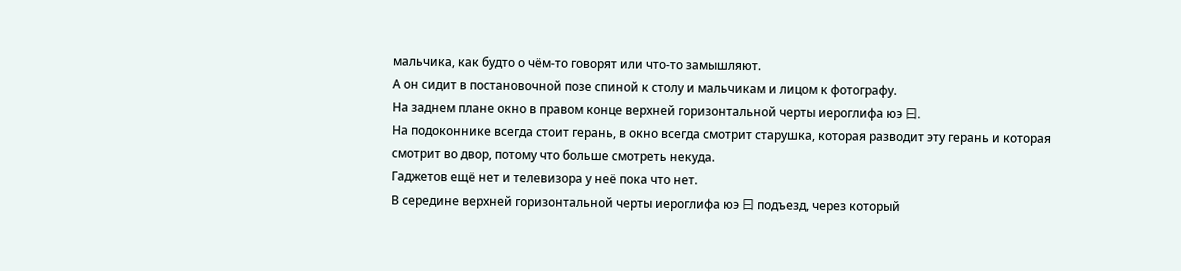мальчика, как будто о чём-то говорят или что-то замышляют.
А он сидит в постановочной позе спиной к столу и мальчикам и лицом к фотографу.
На заднем плане окно в правом конце верхней горизонтальной черты иероглифа юэ 曰.
На подоконнике всегда стоит герань, в окно всегда смотрит старушка, которая разводит эту герань и которая смотрит во двор, потому что больше смотреть некуда.
Гаджетов ещё нет и телевизора у неё пока что нет.
В середине верхней горизонтальной черты иероглифа юэ 曰 подъезд, через который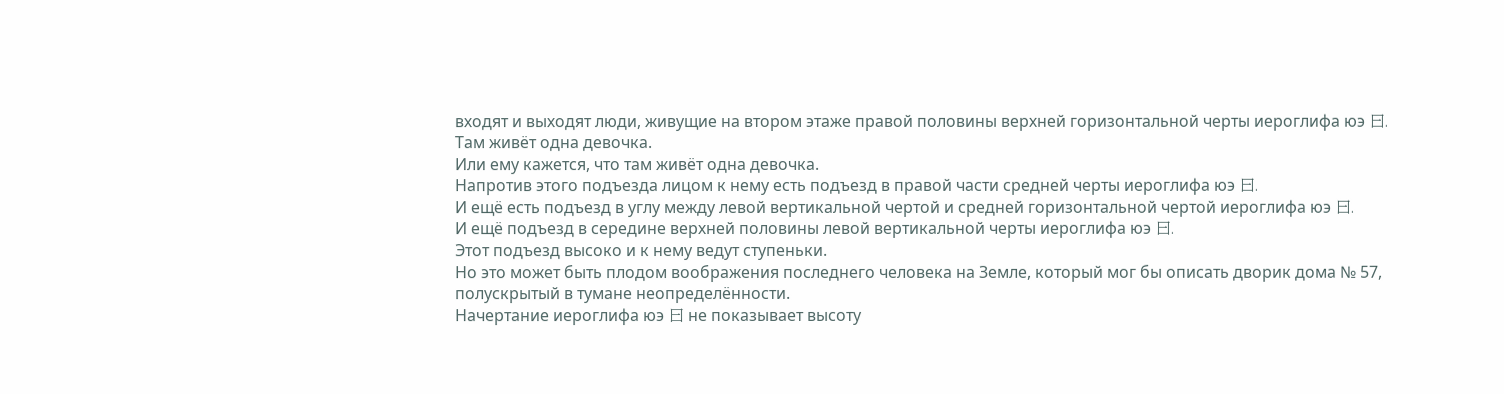входят и выходят люди, живущие на втором этаже правой половины верхней горизонтальной черты иероглифа юэ 曰.
Там живёт одна девочка.
Или ему кажется, что там живёт одна девочка.
Напротив этого подъезда лицом к нему есть подъезд в правой части средней черты иероглифа юэ 曰.
И ещё есть подъезд в углу между левой вертикальной чертой и средней горизонтальной чертой иероглифа юэ 曰.
И ещё подъезд в середине верхней половины левой вертикальной черты иероглифа юэ 曰.
Этот подъезд высоко и к нему ведут ступеньки.
Но это может быть плодом воображения последнего человека на Земле, который мог бы описать дворик дома № 57, полускрытый в тумане неопределённости.
Начертание иероглифа юэ 曰 не показывает высоту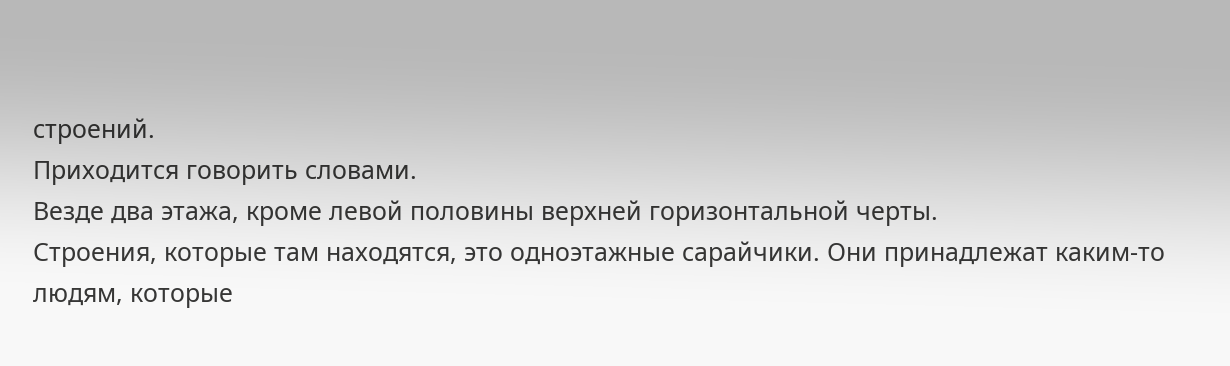строений.
Приходится говорить словами.
Везде два этажа, кроме левой половины верхней горизонтальной черты.
Строения, которые там находятся, это одноэтажные сарайчики. Они принадлежат каким-то людям, которые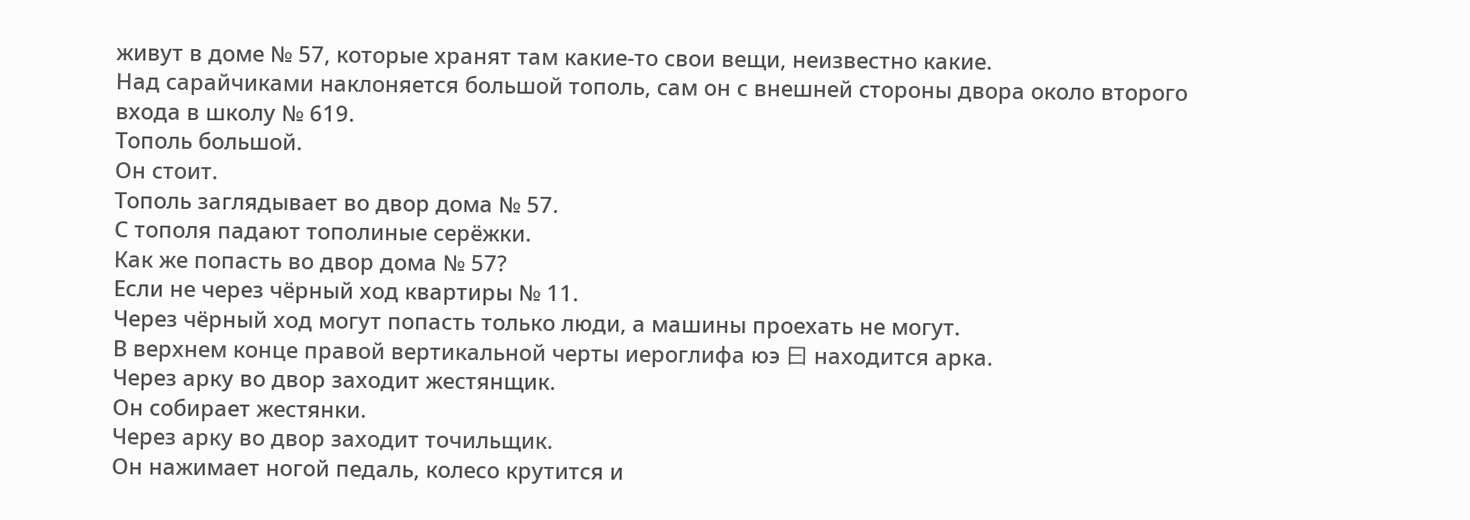живут в доме № 57, которые хранят там какие-то свои вещи, неизвестно какие.
Над сарайчиками наклоняется большой тополь, сам он с внешней стороны двора около второго входа в школу № 619.
Тополь большой.
Он стоит.
Тополь заглядывает во двор дома № 57.
С тополя падают тополиные серёжки.
Как же попасть во двор дома № 57?
Если не через чёрный ход квартиры № 11.
Через чёрный ход могут попасть только люди, а машины проехать не могут.
В верхнем конце правой вертикальной черты иероглифа юэ 曰 находится арка.
Через арку во двор заходит жестянщик.
Он собирает жестянки.
Через арку во двор заходит точильщик.
Он нажимает ногой педаль, колесо крутится и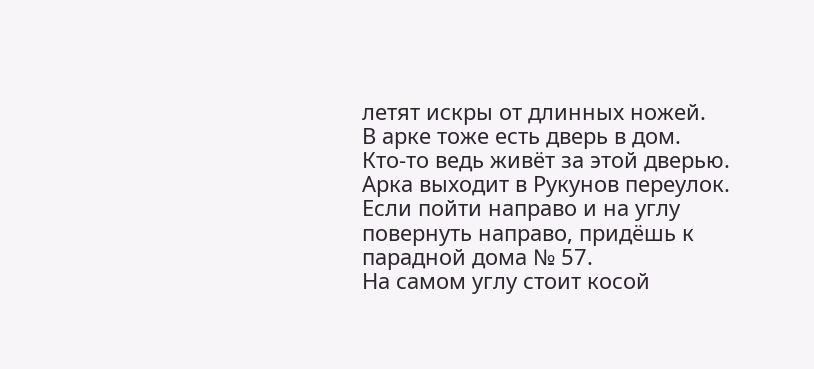летят искры от длинных ножей.
В арке тоже есть дверь в дом.
Кто-то ведь живёт за этой дверью.
Арка выходит в Рукунов переулок.
Если пойти направо и на углу повернуть направо, придёшь к парадной дома № 57.
На самом углу стоит косой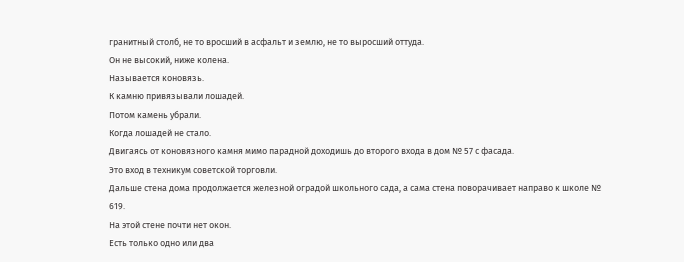гранитный столб, не то вросший в асфальт и землю, не то выросший оттуда.
Он не высокий, ниже колена.
Называется коновязь.
К камню привязывали лошадей.
Потом камень убрали.
Когда лошадей не стало.
Двигаясь от коновязного камня мимо парадной доходишь до второго входа в дом № 57 с фасада.
Это вход в техникум советской торговли.
Дальше стена дома продолжается железной оградой школьного сада, а сама стена поворачивает направо к школе № 619.
На этой стене почти нет окон.
Есть только одно или два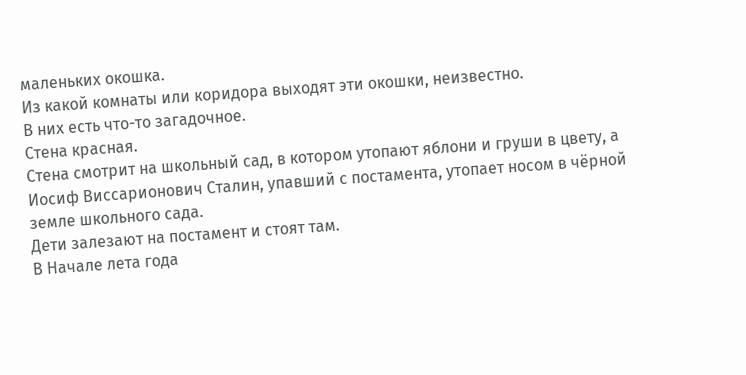маленьких окошка.
Из какой комнаты или коридора выходят эти окошки, неизвестно.
В них есть что-то загадочное.
Стена красная.
Стена смотрит на школьный сад, в котором утопают яблони и груши в цвету, а Иосиф Виссарионович Сталин, упавший с постамента, утопает носом в чёрной земле школьного сада.
Дети залезают на постамент и стоят там.
В Начале лета года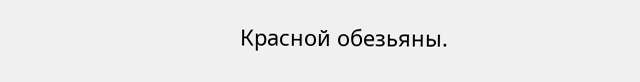Красной обезьяны.